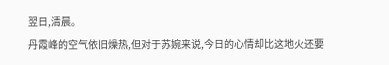翌日,清晨。
丹霞峰的空气依旧燥热,但对于苏婉来说,今日的心情却比这地火还要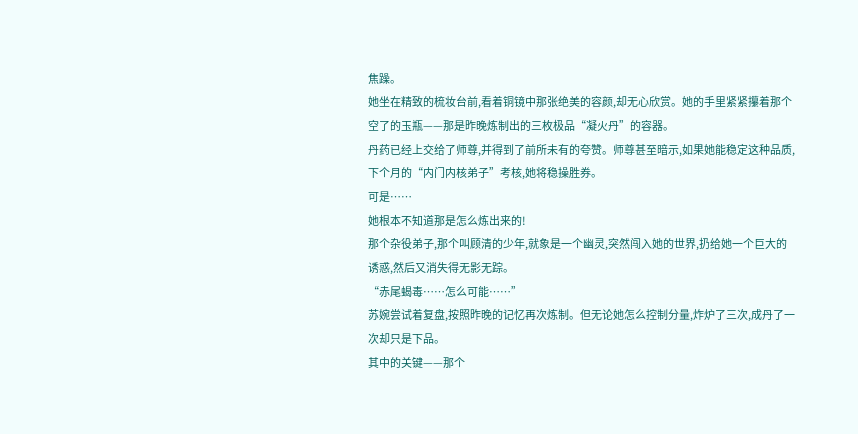焦躁。
她坐在精致的梳妆台前,看着铜镜中那张绝美的容颜,却无心欣赏。她的手里紧紧攥着那个空了的玉瓶——那是昨晚炼制出的三枚极品“凝火丹”的容器。
丹药已经上交给了师尊,并得到了前所未有的夸赞。师尊甚至暗示,如果她能稳定这种品质,下个月的“内门内核弟子”考核,她将稳操胜券。
可是……
她根本不知道那是怎么炼出来的!
那个杂役弟子,那个叫顾清的少年,就象是一个幽灵,突然闯入她的世界,扔给她一个巨大的诱惑,然后又消失得无影无踪。
“赤尾蝎毒……怎么可能……”
苏婉尝试着复盘,按照昨晚的记忆再次炼制。但无论她怎么控制分量,炸炉了三次,成丹了一次却只是下品。
其中的关键——那个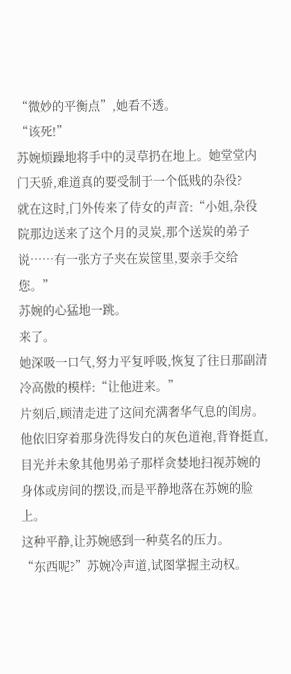“微妙的平衡点”,她看不透。
“该死!”
苏婉烦躁地将手中的灵草扔在地上。她堂堂内门天骄,难道真的要受制于一个低贱的杂役?
就在这时,门外传来了侍女的声音:“小姐,杂役院那边送来了这个月的灵炭,那个送炭的弟子说……有一张方子夹在炭筐里,要亲手交给您。”
苏婉的心猛地一跳。
来了。
她深吸一口气,努力平复呼吸,恢复了往日那副清冷高傲的模样:“让他进来。”
片刻后,顾清走进了这间充满奢华气息的闺房。
他依旧穿着那身洗得发白的灰色道袍,背脊挺直,目光并未象其他男弟子那样贪婪地扫视苏婉的身体或房间的摆设,而是平静地落在苏婉的脸上。
这种平静,让苏婉感到一种莫名的压力。
“东西呢?”苏婉冷声道,试图掌握主动权。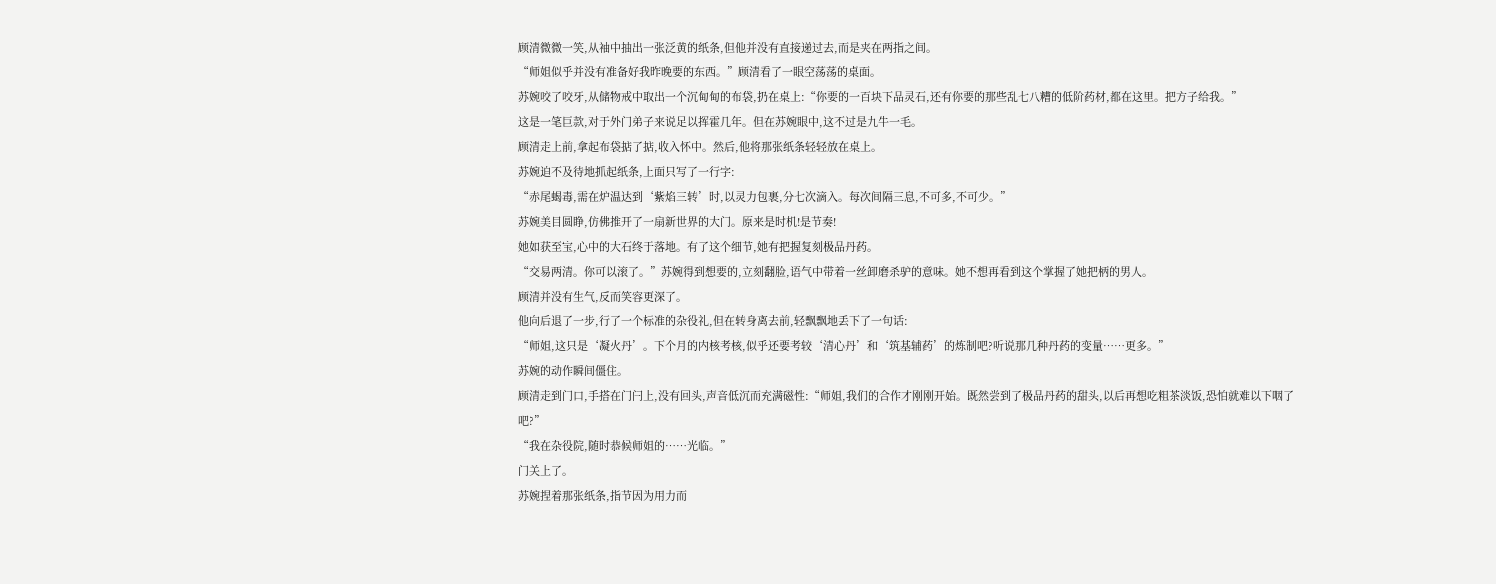顾清微微一笑,从袖中抽出一张泛黄的纸条,但他并没有直接递过去,而是夹在两指之间。
“师姐似乎并没有准备好我昨晚要的东西。”顾清看了一眼空荡荡的桌面。
苏婉咬了咬牙,从储物戒中取出一个沉甸甸的布袋,扔在桌上:“你要的一百块下品灵石,还有你要的那些乱七八糟的低阶药材,都在这里。把方子给我。”
这是一笔巨款,对于外门弟子来说足以挥霍几年。但在苏婉眼中,这不过是九牛一毛。
顾清走上前,拿起布袋掂了掂,收入怀中。然后,他将那张纸条轻轻放在桌上。
苏婉迫不及待地抓起纸条,上面只写了一行字:
“赤尾蝎毒,需在炉温达到‘紫焰三转’时,以灵力包裹,分七次滴入。每次间隔三息,不可多,不可少。”
苏婉美目圆睁,仿佛推开了一扇新世界的大门。原来是时机!是节奏!
她如获至宝,心中的大石终于落地。有了这个细节,她有把握复刻极品丹药。
“交易两清。你可以滚了。”苏婉得到想要的,立刻翻脸,语气中带着一丝卸磨杀驴的意味。她不想再看到这个掌握了她把柄的男人。
顾清并没有生气,反而笑容更深了。
他向后退了一步,行了一个标准的杂役礼,但在转身离去前,轻飘飘地丢下了一句话:
“师姐,这只是‘凝火丹’。下个月的内核考核,似乎还要考较‘清心丹’和‘筑基辅药’的炼制吧?听说那几种丹药的变量……更多。”
苏婉的动作瞬间僵住。
顾清走到门口,手搭在门闩上,没有回头,声音低沉而充满磁性:“师姐,我们的合作才刚刚开始。既然尝到了极品丹药的甜头,以后再想吃粗茶淡饭,恐怕就难以下咽了吧?”
“我在杂役院,随时恭候师姐的……光临。”
门关上了。
苏婉捏着那张纸条,指节因为用力而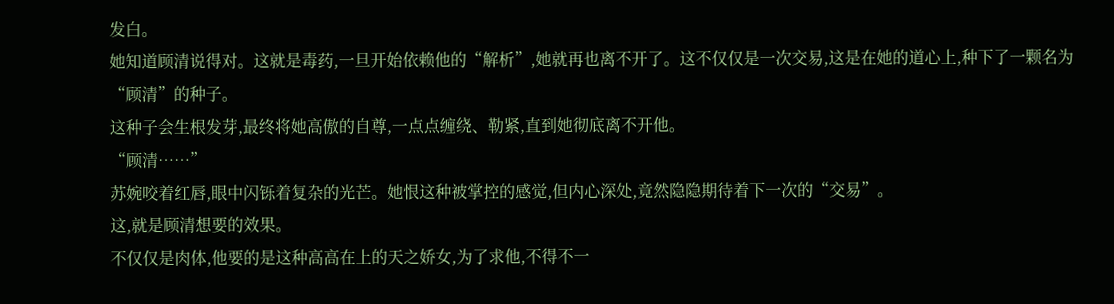发白。
她知道顾清说得对。这就是毒药,一旦开始依赖他的“解析”,她就再也离不开了。这不仅仅是一次交易,这是在她的道心上,种下了一颗名为“顾清”的种子。
这种子会生根发芽,最终将她高傲的自尊,一点点缠绕、勒紧,直到她彻底离不开他。
“顾清……”
苏婉咬着红唇,眼中闪铄着复杂的光芒。她恨这种被掌控的感觉,但内心深处,竟然隐隐期待着下一次的“交易”。
这,就是顾清想要的效果。
不仅仅是肉体,他要的是这种高高在上的天之娇女,为了求他,不得不一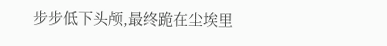步步低下头颅,最终跪在尘埃里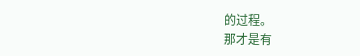的过程。
那才是有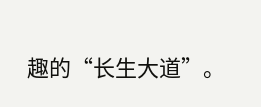趣的“长生大道”。